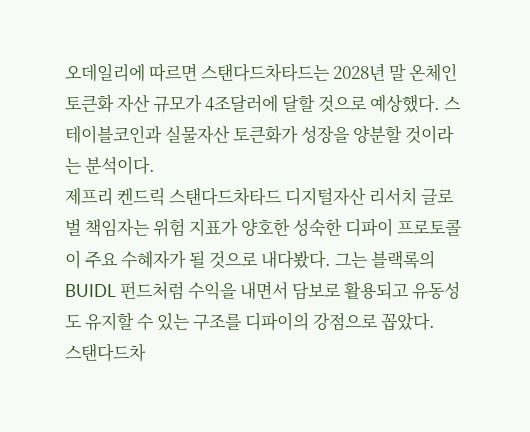오데일리에 따르면 스탠다드차타드는 2028년 말 온체인 토큰화 자산 규모가 4조달러에 달할 것으로 예상했다. 스테이블코인과 실물자산 토큰화가 성장을 양분할 것이라는 분석이다.
제프리 켄드릭 스탠다드차타드 디지털자산 리서치 글로벌 책임자는 위험 지표가 양호한 성숙한 디파이 프로토콜이 주요 수혜자가 될 것으로 내다봤다. 그는 블랙록의 BUIDL 펀드처럼 수익을 내면서 담보로 활용되고 유동성도 유지할 수 있는 구조를 디파이의 강점으로 꼽았다.
스탠다드차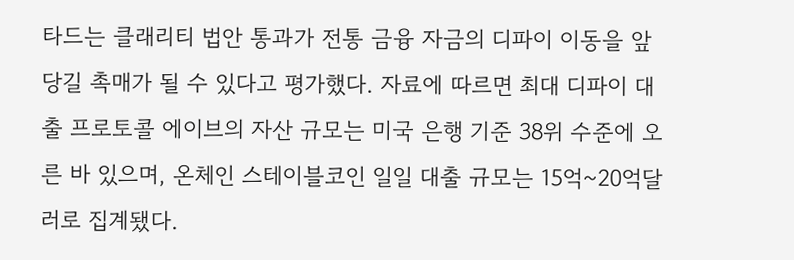타드는 클래리티 법안 통과가 전통 금융 자금의 디파이 이동을 앞당길 촉매가 될 수 있다고 평가했다. 자료에 따르면 최대 디파이 대출 프로토콜 에이브의 자산 규모는 미국 은행 기준 38위 수준에 오른 바 있으며, 온체인 스테이블코인 일일 대출 규모는 15억~20억달러로 집계됐다.